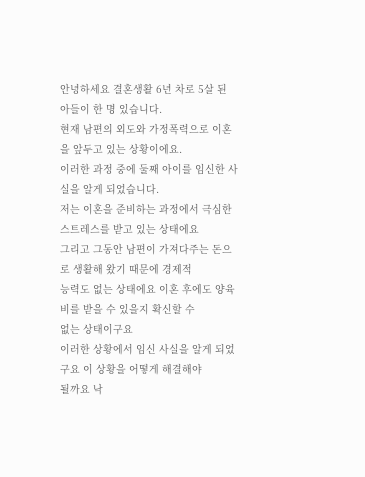안녕하세요 결혼생활 6년 차로 5살 된 아들이 한 명 있습니다.
현재 남편의 외도와 가정폭력으로 이혼을 앞두고 있는 상황이에요.
이러한 과정 중에 둘째 아이를 임신한 사실을 알게 되었습니다.
저는 이혼을 준비하는 과정에서 극심한 스트레스를 받고 있는 상태에요
그리고 그동안 남편이 가져다주는 돈으로 생활해 왔기 때문에 경제적
능력도 없는 상태에요 이혼 후에도 양육비를 받을 수 있을지 확신할 수
없는 상태이구요
이러한 상황에서 임신 사실을 알게 되었구요 이 상황을 어떻게 해결해야
될까요 낙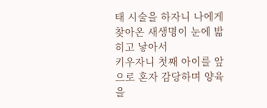태 시술을 하자니 나에게 찾아온 새생명이 눈에 밟히고 낳아서
키우자니 첫째 아이를 앞으로 혼자 감당하며 양육을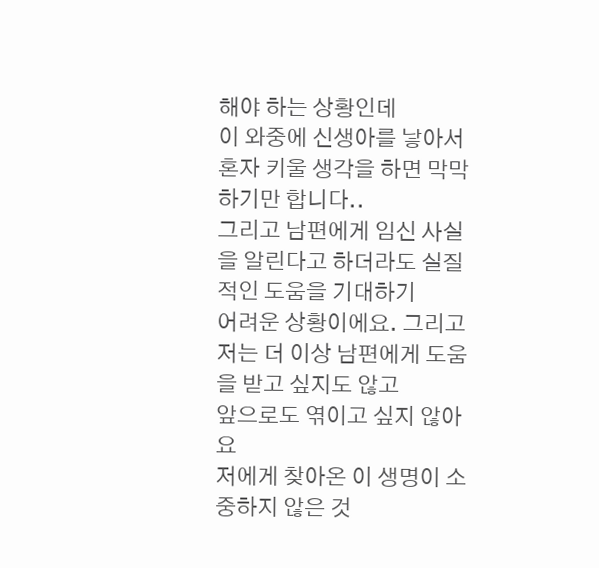해야 하는 상황인데
이 와중에 신생아를 낳아서 혼자 키울 생각을 하면 막막하기만 합니다..
그리고 남편에게 임신 사실을 알린다고 하더라도 실질적인 도움을 기대하기
어려운 상황이에요. 그리고 저는 더 이상 남편에게 도움을 받고 싶지도 않고
앞으로도 엮이고 싶지 않아요
저에게 찾아온 이 생명이 소중하지 않은 것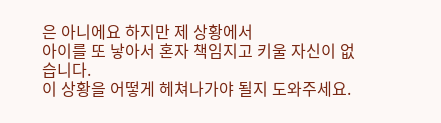은 아니에요 하지만 제 상황에서
아이를 또 낳아서 혼자 책임지고 키울 자신이 없습니다.
이 상황을 어떻게 헤쳐나가야 될지 도와주세요.